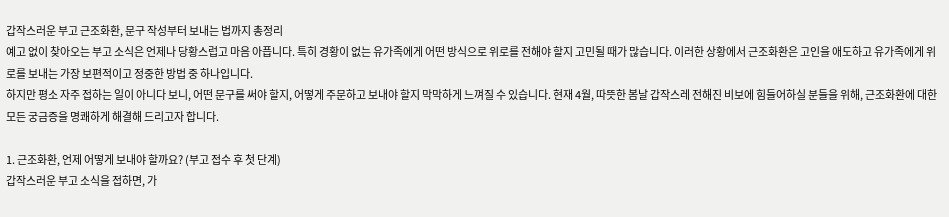갑작스러운 부고 근조화환, 문구 작성부터 보내는 법까지 총정리
예고 없이 찾아오는 부고 소식은 언제나 당황스럽고 마음 아픕니다. 특히 경황이 없는 유가족에게 어떤 방식으로 위로를 전해야 할지 고민될 때가 많습니다. 이러한 상황에서 근조화환은 고인을 애도하고 유가족에게 위로를 보내는 가장 보편적이고 정중한 방법 중 하나입니다.
하지만 평소 자주 접하는 일이 아니다 보니, 어떤 문구를 써야 할지, 어떻게 주문하고 보내야 할지 막막하게 느껴질 수 있습니다. 현재 4월, 따뜻한 봄날 갑작스레 전해진 비보에 힘들어하실 분들을 위해, 근조화환에 대한 모든 궁금증을 명쾌하게 해결해 드리고자 합니다.

1. 근조화환, 언제 어떻게 보내야 할까요? (부고 접수 후 첫 단계)
갑작스러운 부고 소식을 접하면, 가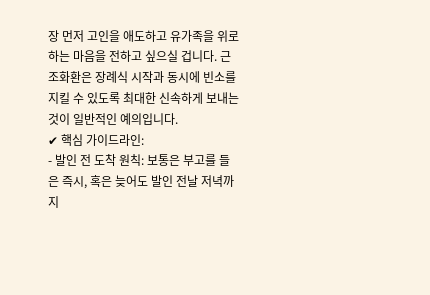장 먼저 고인을 애도하고 유가족을 위로하는 마음을 전하고 싶으실 겁니다. 근조화환은 장례식 시작과 동시에 빈소를 지킬 수 있도록 최대한 신속하게 보내는 것이 일반적인 예의입니다.
✔ 핵심 가이드라인:
- 발인 전 도착 원칙: 보통은 부고를 들은 즉시, 혹은 늦어도 발인 전날 저녁까지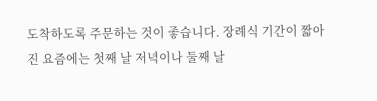도착하도록 주문하는 것이 좋습니다. 장례식 기간이 짧아진 요즘에는 첫째 날 저녁이나 둘째 날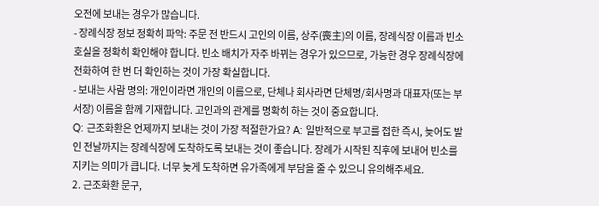오전에 보내는 경우가 많습니다.
- 장례식장 정보 정확히 파악: 주문 전 반드시 고인의 이름, 상주(喪主)의 이름, 장례식장 이름과 빈소 호실을 정확히 확인해야 합니다. 빈소 배치가 자주 바뀌는 경우가 있으므로, 가능한 경우 장례식장에 전화하여 한 번 더 확인하는 것이 가장 확실합니다.
- 보내는 사람 명의: 개인이라면 개인의 이름으로, 단체나 회사라면 단체명/회사명과 대표자(또는 부서장) 이름을 함께 기재합니다. 고인과의 관계를 명확히 하는 것이 중요합니다.
Q: 근조화환은 언제까지 보내는 것이 가장 적절한가요? A: 일반적으로 부고를 접한 즉시, 늦어도 발인 전날까지는 장례식장에 도착하도록 보내는 것이 좋습니다. 장례가 시작된 직후에 보내어 빈소를 지키는 의미가 큽니다. 너무 늦게 도착하면 유가족에게 부담을 줄 수 있으니 유의해주세요.
2. 근조화환 문구,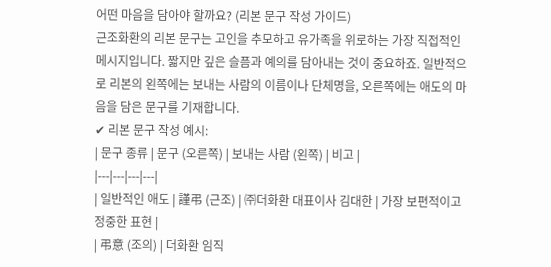어떤 마음을 담아야 할까요? (리본 문구 작성 가이드)
근조화환의 리본 문구는 고인을 추모하고 유가족을 위로하는 가장 직접적인 메시지입니다. 짧지만 깊은 슬픔과 예의를 담아내는 것이 중요하죠. 일반적으로 리본의 왼쪽에는 보내는 사람의 이름이나 단체명을, 오른쪽에는 애도의 마음을 담은 문구를 기재합니다.
✔ 리본 문구 작성 예시:
| 문구 종류 | 문구 (오른쪽) | 보내는 사람 (왼쪽) | 비고 |
|---|---|---|---|
| 일반적인 애도 | 謹弔 (근조) | ㈜더화환 대표이사 김대한 | 가장 보편적이고 정중한 표현 |
| 弔意 (조의) | 더화환 임직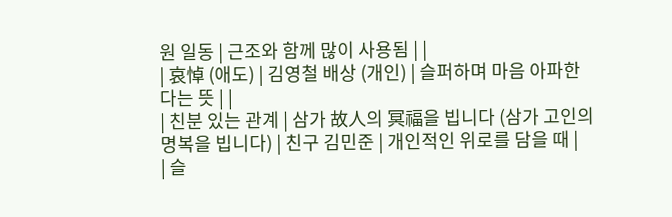원 일동 | 근조와 함께 많이 사용됨 | |
| 哀悼 (애도) | 김영철 배상 (개인) | 슬퍼하며 마음 아파한다는 뜻 | |
| 친분 있는 관계 | 삼가 故人의 冥福을 빕니다 (삼가 고인의 명복을 빕니다) | 친구 김민준 | 개인적인 위로를 담을 때 |
| 슬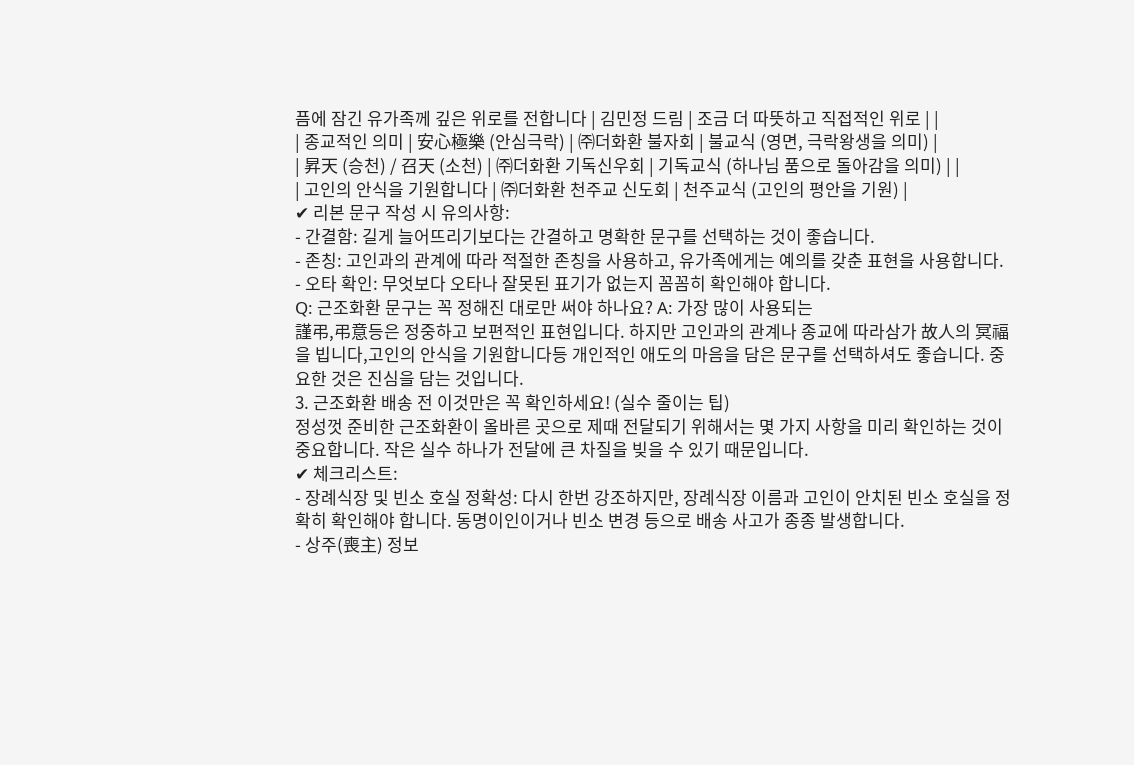픔에 잠긴 유가족께 깊은 위로를 전합니다 | 김민정 드림 | 조금 더 따뜻하고 직접적인 위로 | |
| 종교적인 의미 | 安心極樂 (안심극락) | ㈜더화환 불자회 | 불교식 (영면, 극락왕생을 의미) |
| 昇天 (승천) / 召天 (소천) | ㈜더화환 기독신우회 | 기독교식 (하나님 품으로 돌아감을 의미) | |
| 고인의 안식을 기원합니다 | ㈜더화환 천주교 신도회 | 천주교식 (고인의 평안을 기원) |
✔ 리본 문구 작성 시 유의사항:
- 간결함: 길게 늘어뜨리기보다는 간결하고 명확한 문구를 선택하는 것이 좋습니다.
- 존칭: 고인과의 관계에 따라 적절한 존칭을 사용하고, 유가족에게는 예의를 갖춘 표현을 사용합니다.
- 오타 확인: 무엇보다 오타나 잘못된 표기가 없는지 꼼꼼히 확인해야 합니다.
Q: 근조화환 문구는 꼭 정해진 대로만 써야 하나요? A: 가장 많이 사용되는
謹弔,弔意등은 정중하고 보편적인 표현입니다. 하지만 고인과의 관계나 종교에 따라삼가 故人의 冥福을 빕니다,고인의 안식을 기원합니다등 개인적인 애도의 마음을 담은 문구를 선택하셔도 좋습니다. 중요한 것은 진심을 담는 것입니다.
3. 근조화환 배송 전 이것만은 꼭 확인하세요! (실수 줄이는 팁)
정성껏 준비한 근조화환이 올바른 곳으로 제때 전달되기 위해서는 몇 가지 사항을 미리 확인하는 것이 중요합니다. 작은 실수 하나가 전달에 큰 차질을 빚을 수 있기 때문입니다.
✔ 체크리스트:
- 장례식장 및 빈소 호실 정확성: 다시 한번 강조하지만, 장례식장 이름과 고인이 안치된 빈소 호실을 정확히 확인해야 합니다. 동명이인이거나 빈소 변경 등으로 배송 사고가 종종 발생합니다.
- 상주(喪主) 정보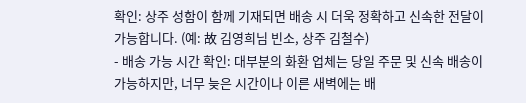확인: 상주 성함이 함께 기재되면 배송 시 더욱 정확하고 신속한 전달이 가능합니다. (예: 故 김영희님 빈소, 상주 김철수)
- 배송 가능 시간 확인: 대부분의 화환 업체는 당일 주문 및 신속 배송이 가능하지만, 너무 늦은 시간이나 이른 새벽에는 배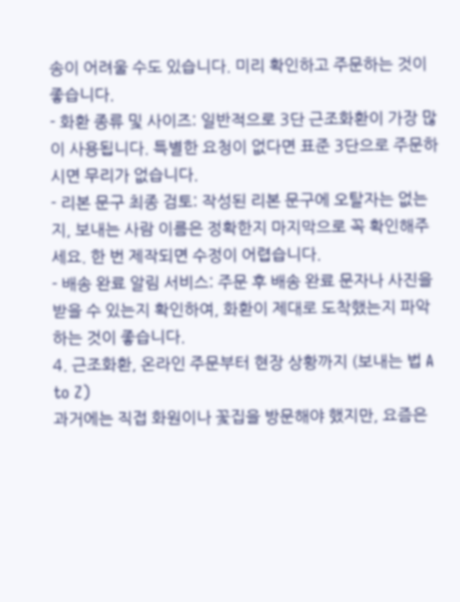송이 어려울 수도 있습니다. 미리 확인하고 주문하는 것이 좋습니다.
- 화환 종류 및 사이즈: 일반적으로 3단 근조화환이 가장 많이 사용됩니다. 특별한 요청이 없다면 표준 3단으로 주문하시면 무리가 없습니다.
- 리본 문구 최종 검토: 작성된 리본 문구에 오탈자는 없는지, 보내는 사람 이름은 정확한지 마지막으로 꼭 확인해주세요. 한 번 제작되면 수정이 어렵습니다.
- 배송 완료 알림 서비스: 주문 후 배송 완료 문자나 사진을 받을 수 있는지 확인하여, 화환이 제대로 도착했는지 파악하는 것이 좋습니다.
4. 근조화환, 온라인 주문부터 현장 상황까지 (보내는 법 A to Z)
과거에는 직접 화원이나 꽃집을 방문해야 했지만, 요즘은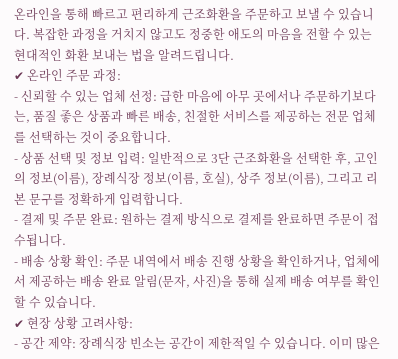온라인을 통해 빠르고 편리하게 근조화환을 주문하고 보낼 수 있습니다. 복잡한 과정을 거치지 않고도 정중한 애도의 마음을 전할 수 있는 현대적인 화환 보내는 법을 알려드립니다.
✔ 온라인 주문 과정:
- 신뢰할 수 있는 업체 선정: 급한 마음에 아무 곳에서나 주문하기보다는, 품질 좋은 상품과 빠른 배송, 친절한 서비스를 제공하는 전문 업체를 선택하는 것이 중요합니다.
- 상품 선택 및 정보 입력: 일반적으로 3단 근조화환을 선택한 후, 고인의 정보(이름), 장례식장 정보(이름, 호실), 상주 정보(이름), 그리고 리본 문구를 정확하게 입력합니다.
- 결제 및 주문 완료: 원하는 결제 방식으로 결제를 완료하면 주문이 접수됩니다.
- 배송 상황 확인: 주문 내역에서 배송 진행 상황을 확인하거나, 업체에서 제공하는 배송 완료 알림(문자, 사진)을 통해 실제 배송 여부를 확인할 수 있습니다.
✔ 현장 상황 고려사항:
- 공간 제약: 장례식장 빈소는 공간이 제한적일 수 있습니다. 이미 많은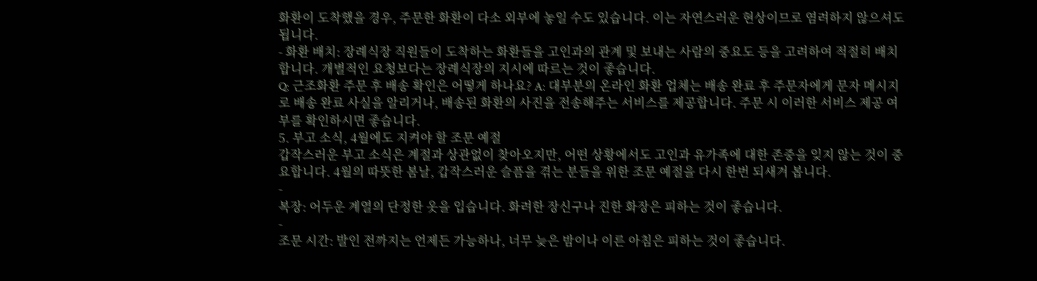화환이 도착했을 경우, 주문한 화환이 다소 외부에 놓일 수도 있습니다. 이는 자연스러운 현상이므로 염려하지 않으셔도 됩니다.
- 화환 배치: 장례식장 직원들이 도착하는 화환들을 고인과의 관계 및 보내는 사람의 중요도 등을 고려하여 적절히 배치합니다. 개별적인 요청보다는 장례식장의 지시에 따르는 것이 좋습니다.
Q: 근조화환 주문 후 배송 확인은 어떻게 하나요? A: 대부분의 온라인 화환 업체는 배송 완료 후 주문자에게 문자 메시지로 배송 완료 사실을 알리거나, 배송된 화환의 사진을 전송해주는 서비스를 제공합니다. 주문 시 이러한 서비스 제공 여부를 확인하시면 좋습니다.
5. 부고 소식, 4월에도 지켜야 할 조문 예절
갑작스러운 부고 소식은 계절과 상관없이 찾아오지만, 어떤 상황에서도 고인과 유가족에 대한 존중을 잊지 않는 것이 중요합니다. 4월의 따뜻한 봄날, 갑작스러운 슬픔을 겪는 분들을 위한 조문 예절을 다시 한번 되새겨 봅니다.
-
복장: 어두운 계열의 단정한 옷을 입습니다. 화려한 장신구나 진한 화장은 피하는 것이 좋습니다.
-
조문 시간: 발인 전까지는 언제든 가능하나, 너무 늦은 밤이나 이른 아침은 피하는 것이 좋습니다.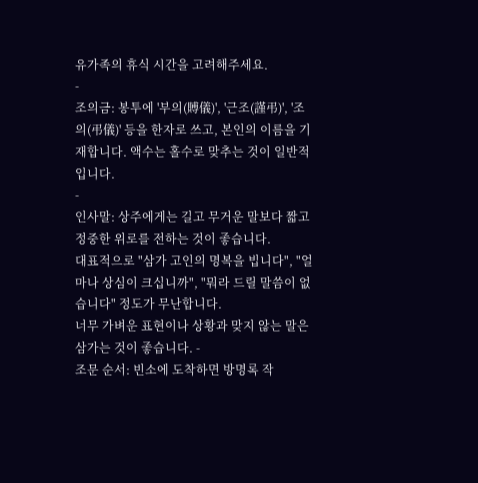유가족의 휴식 시간을 고려해주세요.
-
조의금: 봉투에 '부의(賻儀)', '근조(謹弔)', '조의(弔儀)' 등을 한자로 쓰고, 본인의 이름을 기재합니다. 액수는 홀수로 맞추는 것이 일반적입니다.
-
인사말: 상주에게는 길고 무거운 말보다 짧고 정중한 위로를 전하는 것이 좋습니다.
대표적으로 "삼가 고인의 명복을 빕니다", "얼마나 상심이 크십니까", "뭐라 드릴 말씀이 없습니다" 정도가 무난합니다.
너무 가벼운 표현이나 상황과 맞지 않는 말은 삼가는 것이 좋습니다. -
조문 순서: 빈소에 도착하면 방명록 작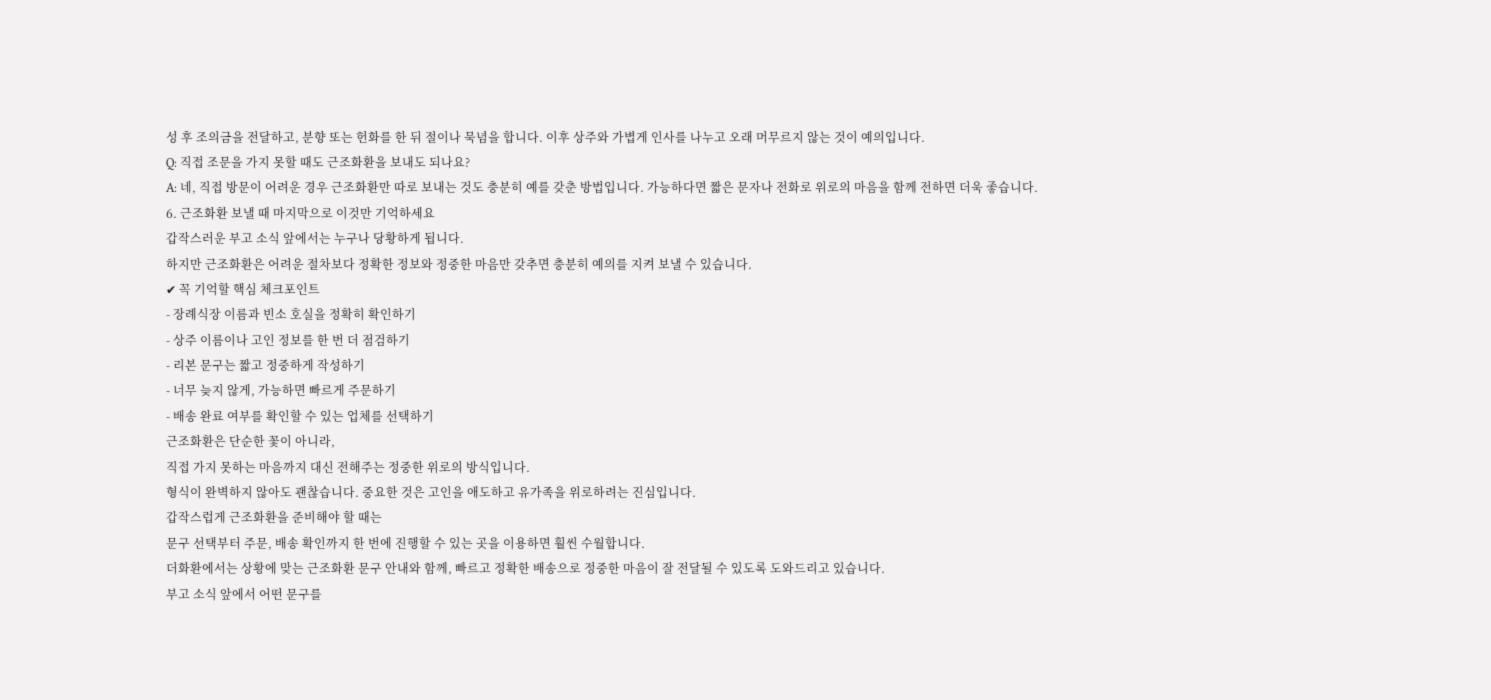성 후 조의금을 전달하고, 분향 또는 헌화를 한 뒤 절이나 묵념을 합니다. 이후 상주와 가볍게 인사를 나누고 오래 머무르지 않는 것이 예의입니다.
Q: 직접 조문을 가지 못할 때도 근조화환을 보내도 되나요?
A: 네, 직접 방문이 어려운 경우 근조화환만 따로 보내는 것도 충분히 예를 갖춘 방법입니다. 가능하다면 짧은 문자나 전화로 위로의 마음을 함께 전하면 더욱 좋습니다.
6. 근조화환 보낼 때 마지막으로 이것만 기억하세요
갑작스러운 부고 소식 앞에서는 누구나 당황하게 됩니다.
하지만 근조화환은 어려운 절차보다 정확한 정보와 정중한 마음만 갖추면 충분히 예의를 지켜 보낼 수 있습니다.
✔ 꼭 기억할 핵심 체크포인트
- 장례식장 이름과 빈소 호실을 정확히 확인하기
- 상주 이름이나 고인 정보를 한 번 더 점검하기
- 리본 문구는 짧고 정중하게 작성하기
- 너무 늦지 않게, 가능하면 빠르게 주문하기
- 배송 완료 여부를 확인할 수 있는 업체를 선택하기
근조화환은 단순한 꽃이 아니라,
직접 가지 못하는 마음까지 대신 전해주는 정중한 위로의 방식입니다.
형식이 완벽하지 않아도 괜찮습니다. 중요한 것은 고인을 애도하고 유가족을 위로하려는 진심입니다.
갑작스럽게 근조화환을 준비해야 할 때는
문구 선택부터 주문, 배송 확인까지 한 번에 진행할 수 있는 곳을 이용하면 훨씬 수월합니다.
더화환에서는 상황에 맞는 근조화환 문구 안내와 함께, 빠르고 정확한 배송으로 정중한 마음이 잘 전달될 수 있도록 도와드리고 있습니다.
부고 소식 앞에서 어떤 문구를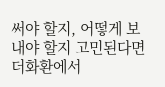써야 할지, 어떻게 보내야 할지 고민된다면
더화환에서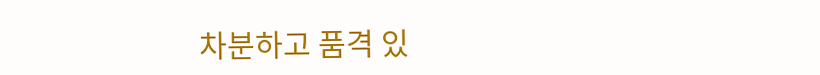차분하고 품격 있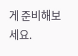게 준비해보세요.